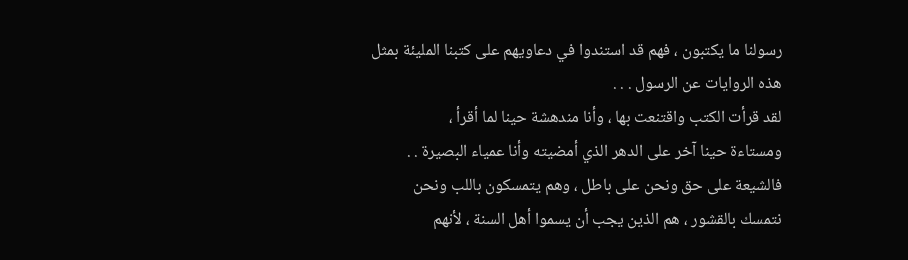رسولنا ما يكتبون ، فهم قد استندوا في دعاويهم على كتبنا المليئة بمثل
هذه الروايات عن الرسول . . .
لقد قرأت الكتب واقتنعت بها ، وأنا مندهشة حينا لما أقرأ ،
ومستاءة حينا آخر على الدهر الذي أمضيته وأنا عمياء البصيرة . .
فالشيعة على حق ونحن على باطل ، وهم يتمسكون باللب ونحن
نتمسك بالقشور ، هم الذين يجب أن يسموا أهل السنة ، لأنهم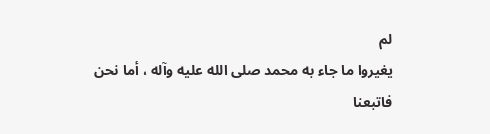لم
يغيروا ما جاء به محمد صلى الله عليه وآله ، أما نحن فاتبعنا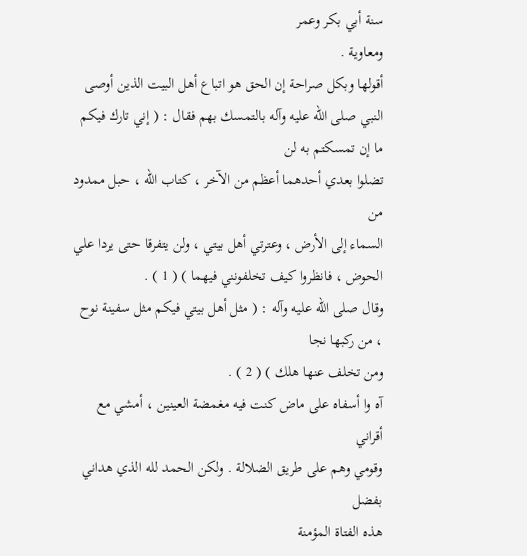سنة أبي بكر وعمر
ومعاوية .
أقولها وبكل صراحة إن الحق هو اتباع أهل البيت الذين أوصى
النبي صلى الله عليه وآله بالتمسك بهم فقال : ( إني تارك فيكم ما إن تمسكتم به لن
تضلوا بعدي أحدهما أعظم من الآخر ، كتاب الله ، حبل ممدود من
السماء إلى الأرض ، وعترتي أهل بيتي ، ولن يتفرقا حتى يردا علي
الحوض ، فانظروا كيف تخلفونني فيهما ) ( 1 ) .
وقال صلى الله عليه وآله : ( مثل أهل بيتي فيكم مثل سفينة نوح ، من ركبها نجا
ومن تخلف عنها هلك ) ( 2 ) .
آه وا أسفاه على ماض كنت فيه مغمضة العينين ، أمشي مع أقراني
وقومي وهم على طريق الضلالة . ولكن الحمد لله الذي هداني بفضل
هذه الفتاة المؤمنة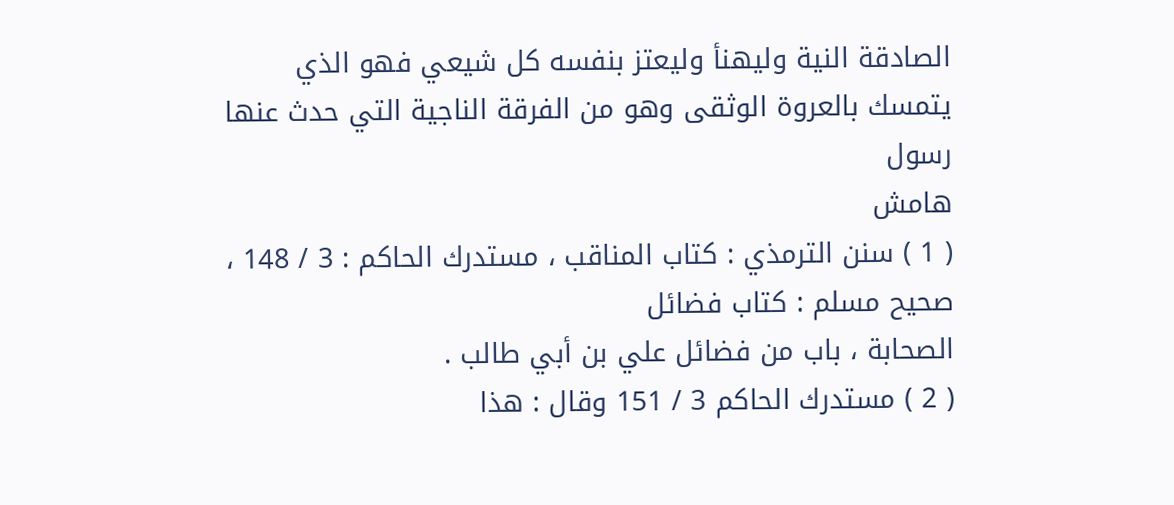الصادقة النية وليهنأ وليعتز بنفسه كل شيعي فهو الذي
يتمسك بالعروة الوثقى وهو من الفرقة الناجية التي حدث عنها رسول
هامش
( 1 ) سنن الترمذي : كتاب المناقب ، مستدرك الحاكم : 3 / 148 ، صحيح مسلم : كتاب فضائل
الصحابة ، باب من فضائل علي بن أبي طالب .
( 2 ) مستدرك الحاكم 3 / 151 وقال : هذا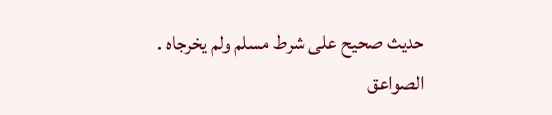حديث صحيح على شرط مسلم ولم يخرجاه .
الصواعق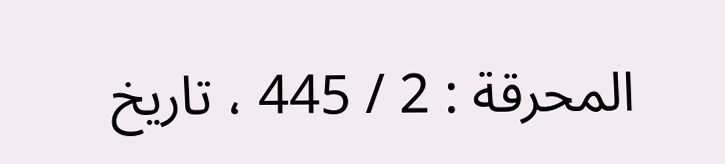المحرقة : 2 / 445 ، تاريخ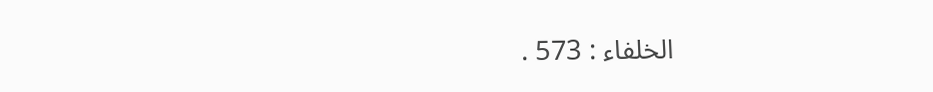الخلفاء : 573 .